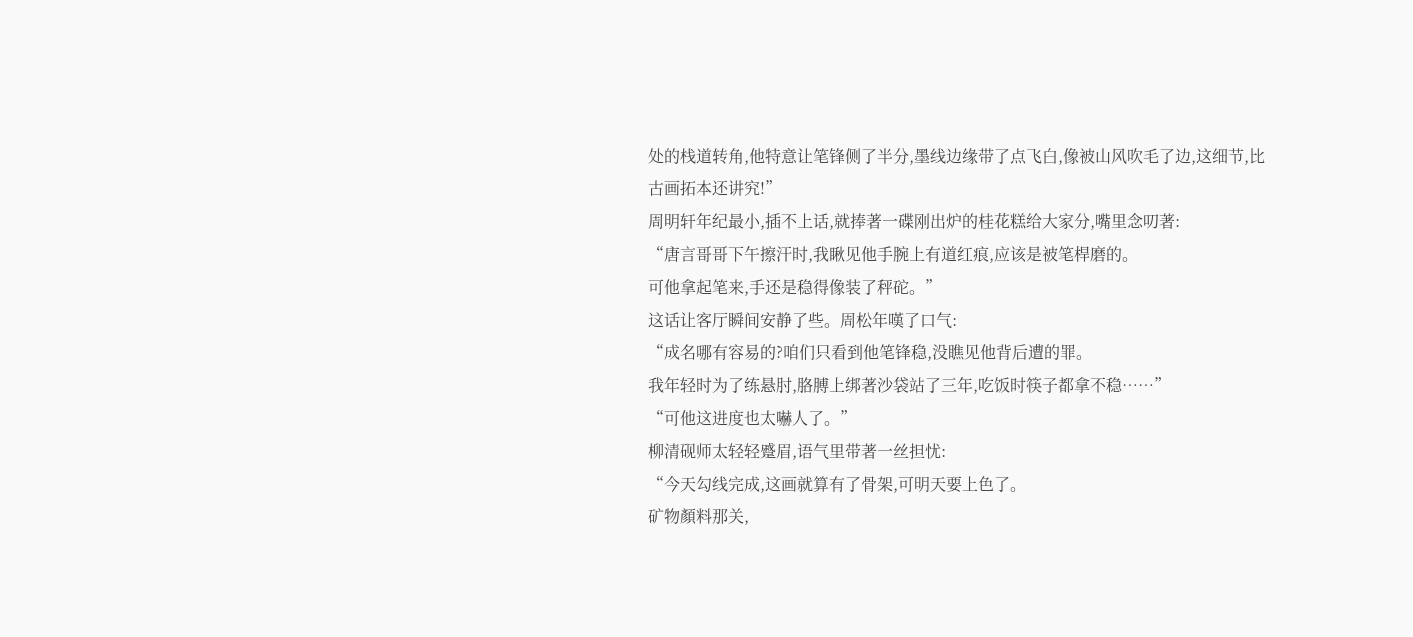处的栈道转角,他特意让笔锋侧了半分,墨线边缘带了点飞白,像被山风吹毛了边,这细节,比古画拓本还讲究!”
周明轩年纪最小,插不上话,就捧著一碟刚出炉的桂花糕给大家分,嘴里念叨著:
“唐言哥哥下午擦汗时,我瞅见他手腕上有道红痕,应该是被笔桿磨的。
可他拿起笔来,手还是稳得像装了秤砣。”
这话让客厅瞬间安静了些。周松年嘆了口气:
“成名哪有容易的?咱们只看到他笔锋稳,没瞧见他背后遭的罪。
我年轻时为了练悬肘,胳膊上绑著沙袋站了三年,吃饭时筷子都拿不稳……”
“可他这进度也太嚇人了。”
柳清砚师太轻轻蹙眉,语气里带著一丝担忧:
“今天勾线完成,这画就算有了骨架,可明天要上色了。
矿物顏料那关,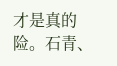才是真的险。石青、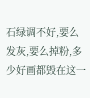石绿调不好,要么发灰,要么掉粉,多少好画都毁在这一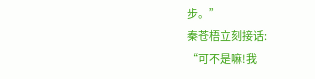步。”
秦苍梧立刻接话:
“可不是嘛!我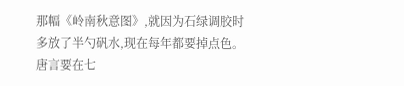那幅《岭南秋意图》,就因为石绿调胶时多放了半勺矾水,现在每年都要掉点色。
唐言要在七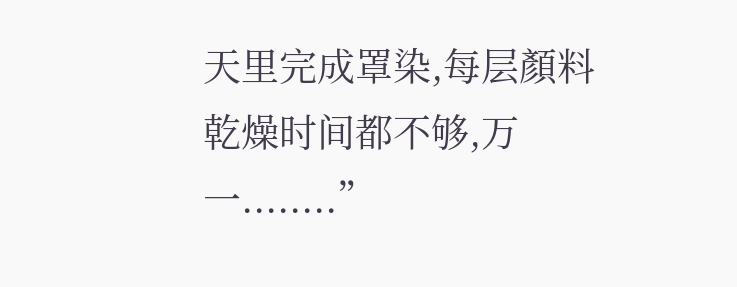天里完成罩染,每层顏料乾燥时间都不够,万一........”